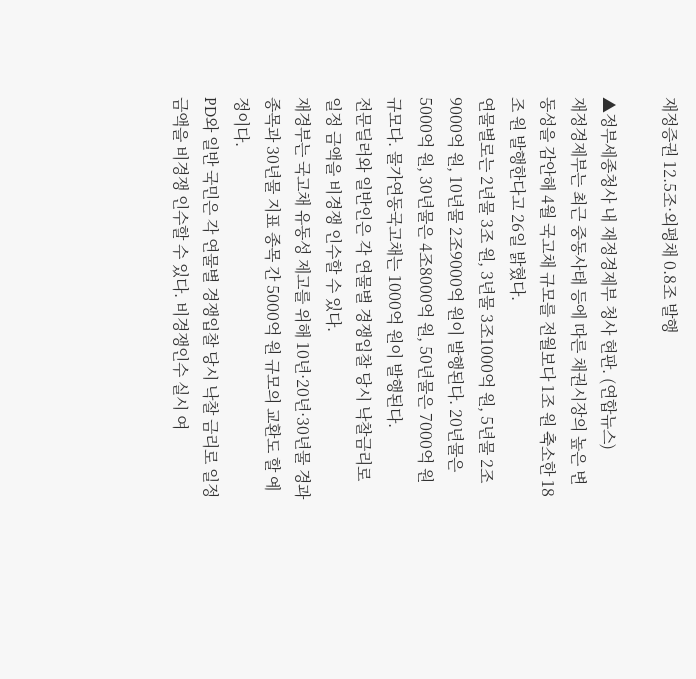재정증권 12.5조·외평채 0.8조 발행

▲정부세종청사 내 재정경제부 청사 현판. (연합뉴스)
재정경제부는 최근 중동사태 등에 따른 채권시장의 높은 변동성을 감안해 4월 국고채 규모를 전월보다 1조 원 축소한 18조 원 발행한다고 26일 밝혔다.
연물별로는 2년물 3조 원, 3년물 3조1000억 원, 5년물 2조9000억 원, 10년물 2조9000억 원이 발행된다. 20년물은 5000억 원, 30년물은 4조8000억 원, 50년물은 7000억 원 규모다. 물가연동국고채는 1000억 원이 발행된다.
전문딜러와 일반인은 각 연물별 경쟁입찰 당시 낙찰금리로 일정 금액을 비경쟁 인수할 수 있다.
재경부는 국고채 유동성 제고를 위해 10년·20년·30년물 경과 종목과 30년물 지표 종목 간 5000억 원 규모의 교환도 할 예정이다.
PD와 일반 국민은 각 연물별 경쟁입찰 당시 낙찰 금리로 일정 금액을 비경쟁 인수할 수 있다. 비경쟁인수 실시 여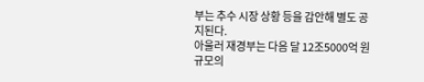부는 추수 시장 상황 등을 감안해 별도 공지된다.
아울러 재경부는 다음 달 12조5000억 원 규모의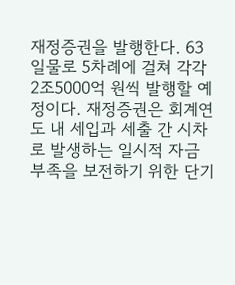재정증권을 발행한다. 63일물로 5차례에 걸쳐 각각 2조5000억 원씩 발행할 예정이다. 재정증권은 회계연도 내 세입과 세출 간 시차로 발생하는 일시적 자금 부족을 보전하기 위한 단기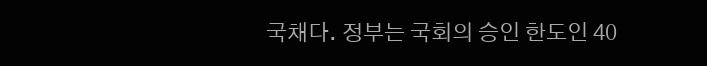국채다. 정부는 국회의 승인 한도인 40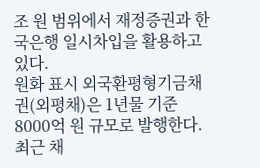조 원 범위에서 재정증권과 한국은행 일시차입을 활용하고 있다.
원화 표시 외국환평형기금채권(외평채)은 1년물 기준 8000억 원 규모로 발행한다. 최근 채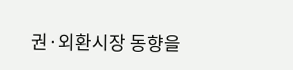권·외환시장 동향을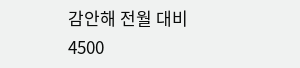감안해 전월 대비 4500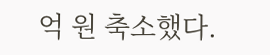억 원 축소했다.